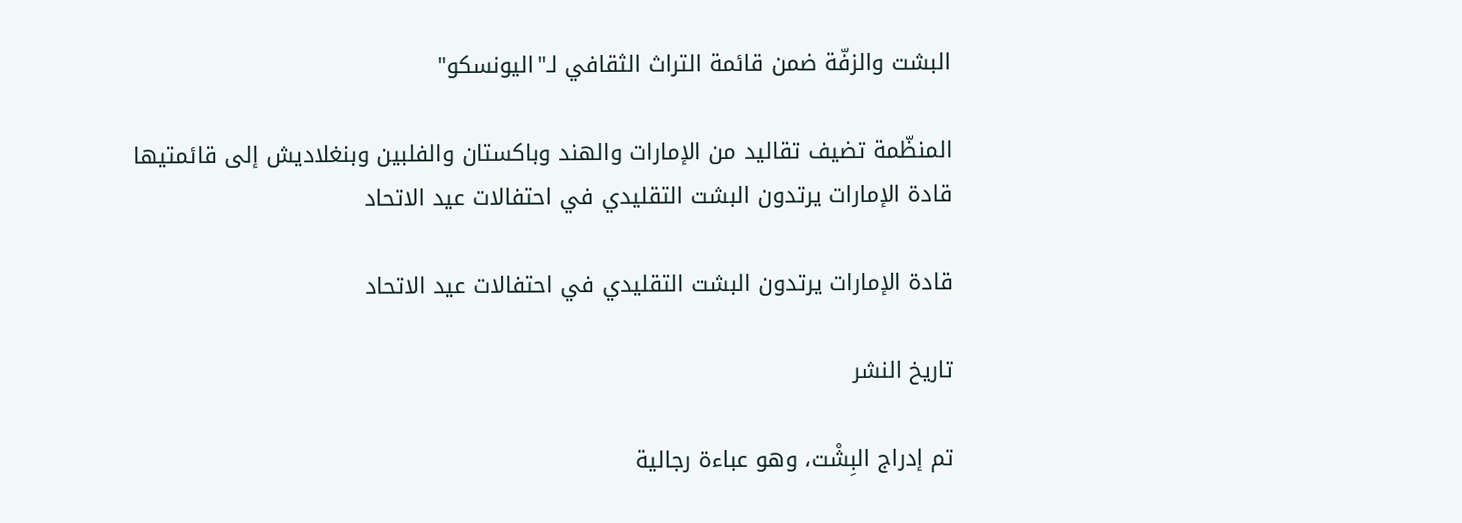البشت والزفّة ضمن قائمة التراث الثقافي لـ"اليونسكو"

المنظّمة تضيف تقاليد من الإمارات والهند وباكستان والفلبين وبنغلاديش إلى قائمتيها
قادة الإمارات يرتدون البشت التقليدي في احتفالات عيد الاتحاد

قادة الإمارات يرتدون البشت التقليدي في احتفالات عيد الاتحاد

تاريخ النشر

تم إدراج البِشْت، وهو عباءة رجالية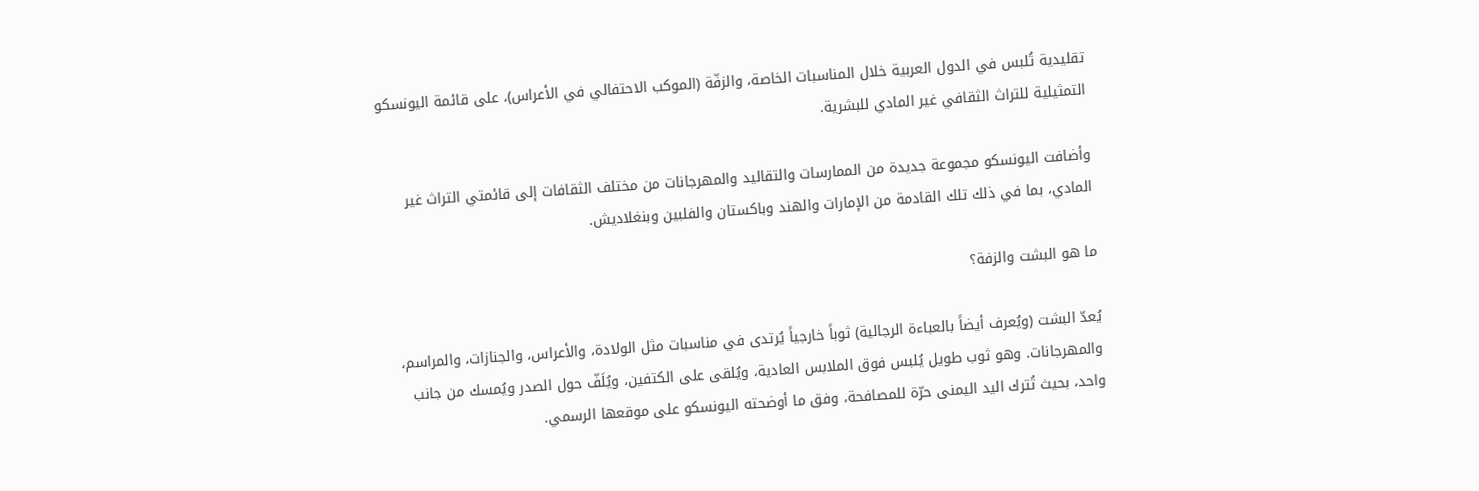تقليدية تُلبس في الدول العربية خلال المناسبات الخاصة، والزفّة (الموكب الاحتفالي في الأعراس)، على قائمة اليونسكو التمثيلية للتراث الثقافي غير المادي للبشرية.

وأضافت اليونسكو مجموعة جديدة من الممارسات والتقاليد والمهرجانات من مختلف الثقافات إلى قائمتي التراث غير المادي، بما في ذلك تلك القادمة من الإمارات والهند وباكستان والفلبين وبنغلاديش.

ما هو البشت والزفة؟

يُعدّ البشت (ويُعرف أيضاً بالعباءة الرجالية) ثوباً خارجياً يُرتدى في مناسبات مثل الولادة، والأعراس، والجنازات، والمراسم، والمهرجانات. وهو ثوب طويل يُلبس فوق الملابس العادية، ويُلقى على الكتفين، ويُلَفّ حول الصدر ويُمسك من جانب واحد، بحيث تُترك اليد اليمنى حرّة للمصافحة، وفق ما أوضحته اليونسكو على موقعها الرسمي.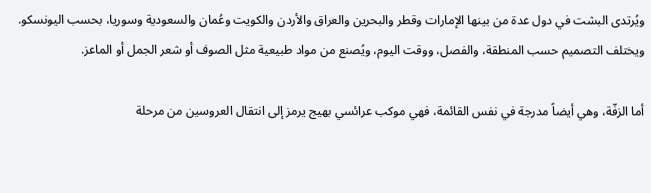ويُرتدى البشت في دول عدة من بينها الإمارات وقطر والبحرين والعراق والأردن والكويت وعُمان والسعودية وسوريا، بحسب اليونسكو. ويختلف التصميم حسب المنطقة، والفصل، ووقت اليوم، ويُصنع من مواد طبيعية مثل الصوف أو شعر الجمل أو الماعز.

أما الزفّة، وهي أيضاً مدرجة في نفس القائمة، فهي موكب عرائسي بهيج يرمز إلى انتقال العروسين من مرحلة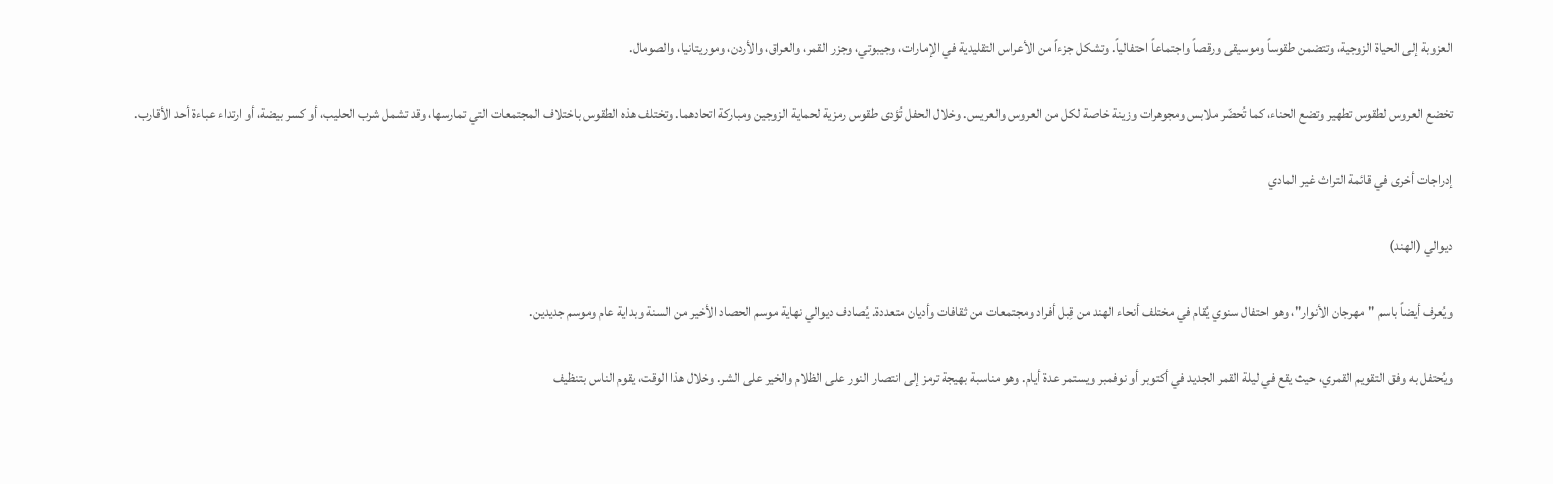العزوبة إلى الحياة الزوجية، وتتضمن طقوساً وموسيقى ورقصاً واجتماعاً احتفالياً. وتشكل جزءاً من الأعراس التقليدية في الإمارات، وجيبوتي، وجزر القمر، والعراق، والأردن، وموريتانيا، والصومال.

تخضع العروس لطقوس تطهير وتضع الحناء، كما تُحضّر ملابس ومجوهرات وزينة خاصة لكل من العروس والعريس. وخلال الحفل تُؤدى طقوس رمزية لحماية الزوجين ومباركة اتحادهما. وتختلف هذه الطقوس باختلاف المجتمعات التي تمارسها، وقد تشمل شرب الحليب، أو كسر بيضة، أو ارتداء عباءة أحد الأقارب.

إدراجات أخرى في قائمة التراث غير المادي

ديوالي (الهند)

ويُعرف أيضاً باسم "مهرجان الأنوار"، وهو احتفال سنوي يُقام في مختلف أنحاء الهند من قِبل أفراد ومجتمعات من ثقافات وأديان متعددة. يُصادف ديوالي نهاية موسم الحصاد الأخير من السنة وبداية عام وموسم جديدين.

ويُحتفل به وفق التقويم القمري، حيث يقع في ليلة القمر الجديد في أكتوبر أو نوفمبر ويستمر عدة أيام. وهو مناسبة بهيجة ترمز إلى انتصار النور على الظلام والخير على الشر. وخلال هذا الوقت، يقوم الناس بتنظيف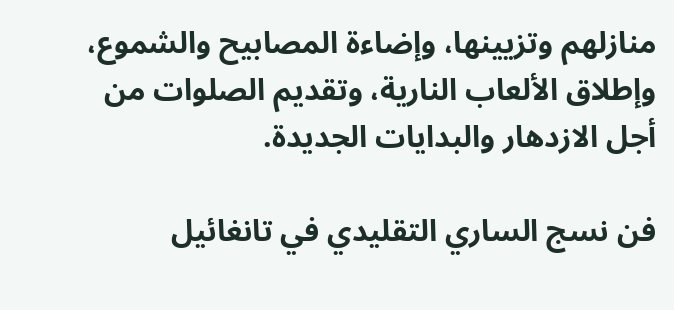منازلهم وتزيينها، وإضاءة المصابيح والشموع، وإطلاق الألعاب النارية، وتقديم الصلوات من أجل الازدهار والبدايات الجديدة.

فن نسج الساري التقليدي في تانغائيل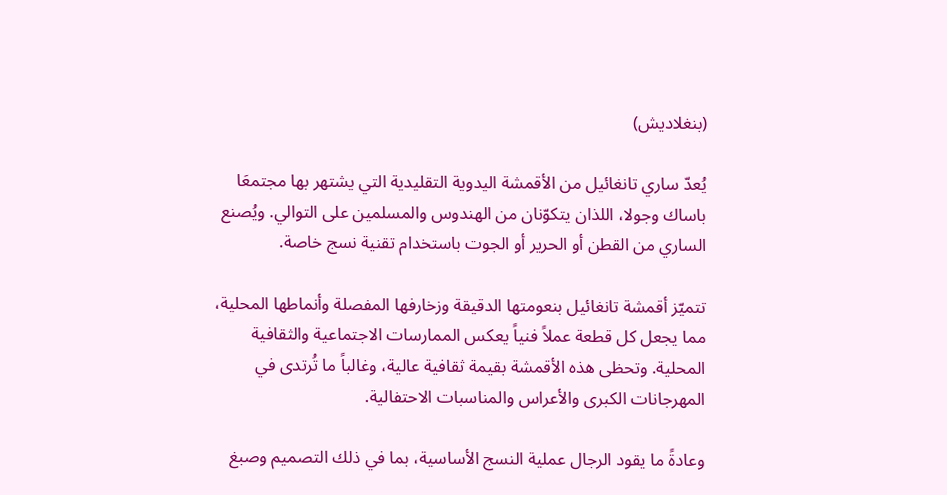(بنغلاديش)

يُعدّ ساري تانغائيل من الأقمشة اليدوية التقليدية التي يشتهر بها مجتمعَا باساك وجولا، اللذان يتكوّنان من الهندوس والمسلمين على التوالي. ويُصنع الساري من القطن أو الحرير أو الجوت باستخدام تقنية نسج خاصة.

تتميّز أقمشة تانغائيل بنعومتها الدقيقة وزخارفها المفصلة وأنماطها المحلية، مما يجعل كل قطعة عملاً فنياً يعكس الممارسات الاجتماعية والثقافية المحلية. وتحظى هذه الأقمشة بقيمة ثقافية عالية، وغالباً ما تُرتدى في المهرجانات الكبرى والأعراس والمناسبات الاحتفالية.

وعادةً ما يقود الرجال عملية النسج الأساسية، بما في ذلك التصميم وصبغ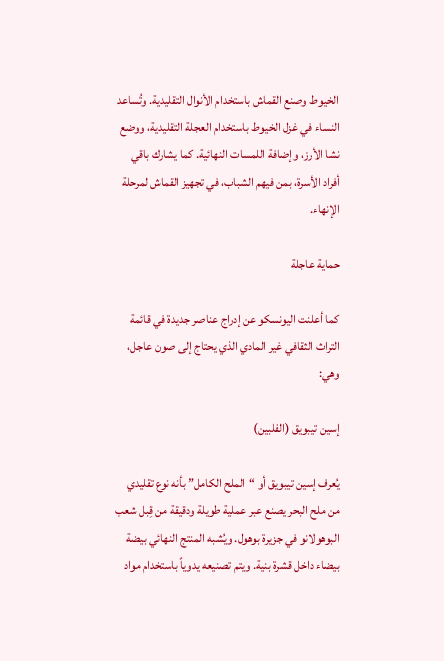الخيوط وصنع القماش باستخدام الأنوال التقليدية. وتُساعد النساء في غزل الخيوط باستخدام العجلة التقليدية، ووضع نشا الأرز، وإضافة اللمسات النهائية. كما يشارك باقي أفراد الأسرة، بمن فيهم الشباب، في تجهيز القماش لمرحلة الإنهاء.

حماية عاجلة

كما أعلنت اليونسكو عن إدراج عناصر جديدة في قائمة التراث الثقافي غير المادي الذي يحتاج إلى صون عاجل، وهي:

إسين تيبويق (الفلبين)

يُعرف إسين تيبويق أو “الملح الكامل” بأنه نوع تقليدي من ملح البحر يصنع عبر عملية طويلة ودقيقة من قِبل شعب البوهولانو في جزيرة بوهول. ويُشبه المنتج النهائي بيضة بيضاء داخل قشرة بنية. ويتم تصنيعه يدوياً باستخدام مواد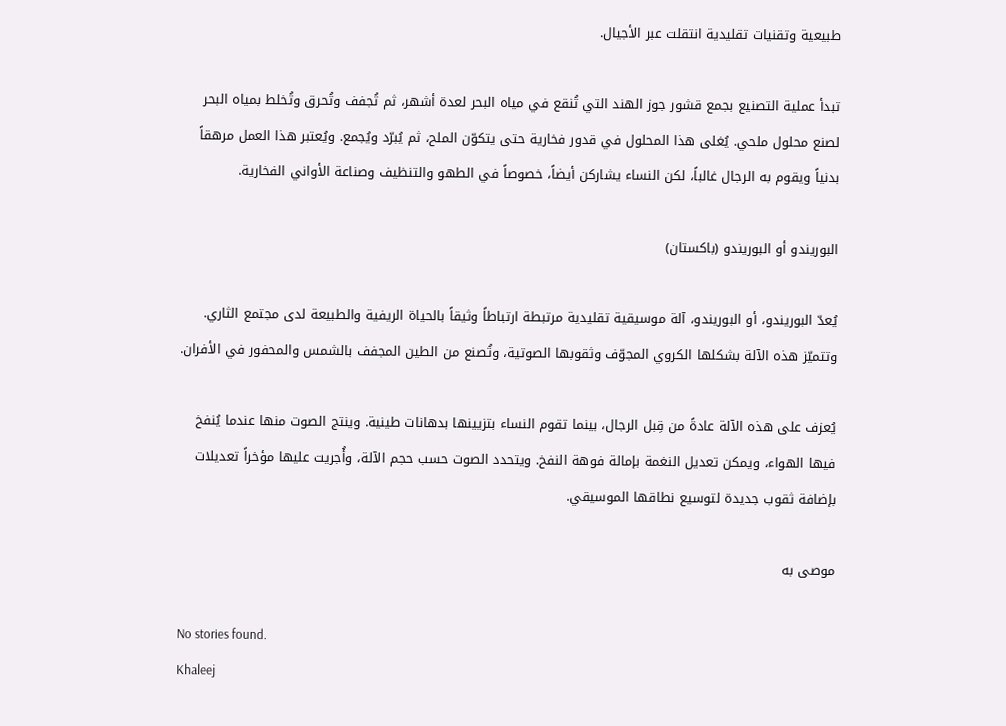طبيعية وتقنيات تقليدية انتقلت عبر الأجيال.

تبدأ عملية التصنيع بجمع قشور جوز الهند التي تُنقع في مياه البحر لعدة أشهر، ثم تُجفف وتُحرق وتُخلط بمياه البحر لصنع محلول ملحي. يُغلى هذا المحلول في قدور فخارية حتى يتكوّن الملح، ثم يُبرّد ويُجمع. ويُعتبر هذا العمل مرهقاً بدنياً ويقوم به الرجال غالباً، لكن النساء يشاركن أيضاً، خصوصاً في الطهو والتنظيف وصناعة الأواني الفخارية.

البوريندو أو البوريندو (باكستان)

يُعدّ البوريندو، أو البوريندو، آلة موسيقية تقليدية مرتبطة ارتباطاً وثيقاً بالحياة الريفية والطبيعة لدى مجتمع الثاري. وتتميّز هذه الآلة بشكلها الكروي المجوّف وثقوبها الصوتية، وتُصنع من الطين المجفف بالشمس والمحفور في الأفران.

يُعزف على هذه الآلة عادةً من قِبل الرجال، بينما تقوم النساء بتزيينها بدهانات طينية. وينتج الصوت منها عندما يُنفخ فيها الهواء، ويمكن تعديل النغمة بإمالة فوهة النفخ. ويتحدد الصوت حسب حجم الآلة، وأُجريت عليها مؤخراً تعديلات بإضافة ثقوب جديدة لتوسيع نطاقها الموسيقي.

موصى به

No stories found.
Khaleej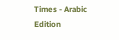Times - Arabic Edition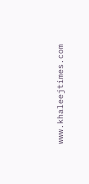www.khaleejtimes.com